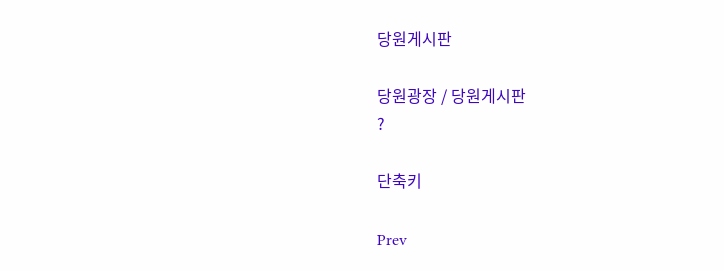당원게시판

당원광장 / 당원게시판
?

단축키

Prev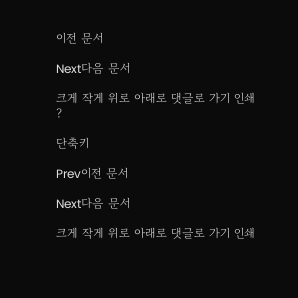이전 문서

Next다음 문서

크게 작게 위로 아래로 댓글로 가기 인쇄
?

단축키

Prev이전 문서

Next다음 문서

크게 작게 위로 아래로 댓글로 가기 인쇄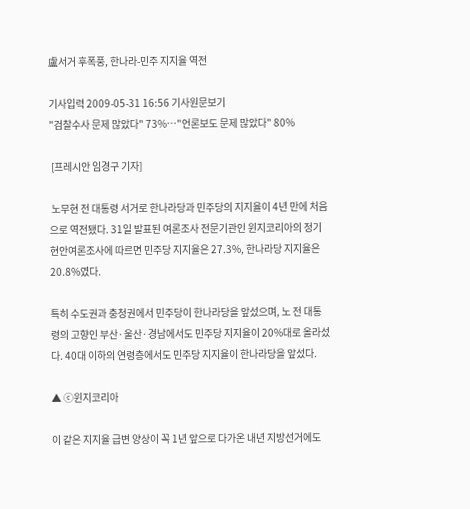盧서거 후폭풍, 한나라-민주 지지율 역전

기사입력 2009-05-31 16:56 기사원문보기
"검찰수사 문제 많았다" 73%…"언론보도 문제 많았다" 80%

 [프레시안 임경구 기자]

 노무현 전 대통령 서거로 한나라당과 민주당의 지지율이 4년 만에 처음으로 역전됐다. 31일 발표된 여론조사 전문기관인 윈지코리아의 정기 현안여론조사에 따르면 민주당 지지율은 27.3%, 한나라당 지지율은 20.8%였다.

특히 수도권과 충청권에서 민주당이 한나라당을 앞섰으며, 노 전 대통령의 고향인 부산·울산·경남에서도 민주당 지지율이 20%대로 올라섰다. 40대 이하의 연령층에서도 민주당 지지율이 한나라당을 앞섰다.

▲ ⓒ윈지코리아

이 같은 지지율 급변 양상이 꼭 1년 앞으로 다가온 내년 지방선거에도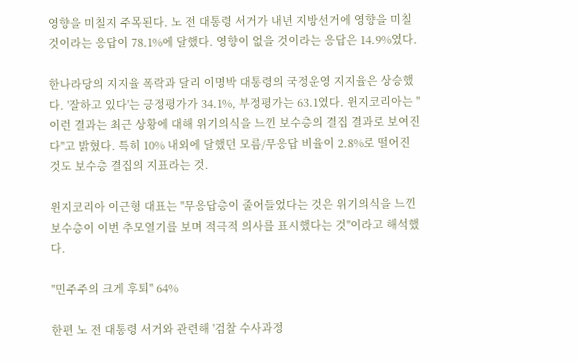영향을 미칠지 주목된다. 노 전 대통령 서거가 내년 지방선거에 영향을 미칠 것이라는 응답이 78.1%에 달했다. 영향이 없을 것이라는 응답은 14.9%였다.

한나라당의 지지율 폭락과 달리 이명박 대통령의 국정운영 지지율은 상승했다. '잘하고 있다'는 긍정평가가 34.1%, 부정평가는 63.1였다. 윈지코리아는 "이런 결과는 최근 상황에 대해 위기의식을 느낀 보수층의 결집 결과로 보여진다"고 밝혔다. 특히 10% 내외에 달했던 모름/무응답 비율이 2.8%로 떨어진 것도 보수층 결집의 지표라는 것.

윈지코리아 이근형 대표는 "무응답층이 줄어들었다는 것은 위기의식을 느낀 보수층이 이번 추모열기를 보며 적극적 의사를 표시했다는 것"이라고 해석했다.

"민주주의 크게 후퇴" 64%

한편 노 전 대통령 서거와 관련해 '검찰 수사과정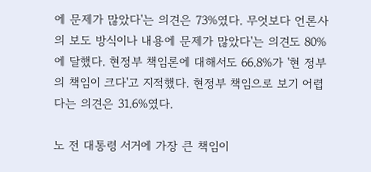에 문제가 많았다'는 의견은 73%였다. 무엇보다 언론사의 보도 방식이나 내용에 문제가 많았다'는 의견도 80%에 달했다. 현정부 책임론에 대해서도 66.8%가 '현 정부의 책임이 크다'고 지적했다. 현정부 책임으로 보기 어렵다는 의견은 31.6%였다.

노 전 대통령 서거에 가장 큰 책임이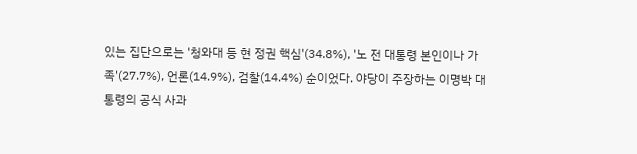있는 집단으로는 '청와대 등 현 정권 핵심'(34.8%), '노 전 대통령 본인이나 가족'(27.7%), 언론(14.9%), 검찰(14.4%) 순이었다. 야당이 주장하는 이명박 대통령의 공식 사과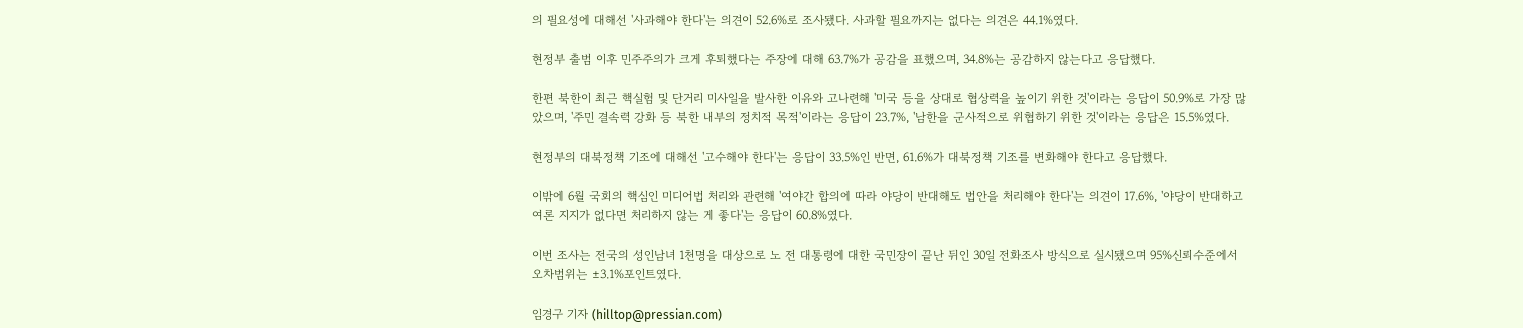의 필요성에 대해선 '사과해야 한다'는 의견이 52.6%로 조사됐다. 사과할 필요까지는 없다는 의견은 44.1%였다.

현정부 출범 이후 민주주의가 크게 후퇴했다는 주장에 대해 63.7%가 공감을 표했으며, 34.8%는 공감하지 않는다고 응답했다.

한편 북한이 최근 핵실험 및 단거리 미사일을 발사한 이유와 고나련해 '미국 등을 상대로 협상력을 높이기 위한 것'이라는 응답이 50.9%로 가장 많았으며, '주민 결속력 강화 등 북한 내부의 정치적 목적'이라는 응답이 23.7%, '남한을 군사적으로 위협하기 위한 것'이라는 응답은 15.5%였다.

현정부의 대북정책 기조에 대해선 '고수해야 한다'는 응답이 33.5%인 반면, 61.6%가 대북정책 기조를 변화해야 한다고 응답했다.

이밖에 6월 국회의 핵심인 미디어법 처리와 관련해 '여야간 합의에 따라 야당이 반대해도 법안을 처리해야 한다'는 의견이 17.6%, '야당이 반대하고 여론 지지가 없다면 처리하지 않는 게 좋다'는 응답이 60.8%였다.

이번 조사는 전국의 성인남녀 1천명을 대상으로 노 전 대통령에 대한 국민장이 끝난 뒤인 30일 전화조사 방식으로 실시됐으며 95%신뢰수준에서 오차범위는 ±3.1%포인트였다.

임경구 기자 (hilltop@pressian.com)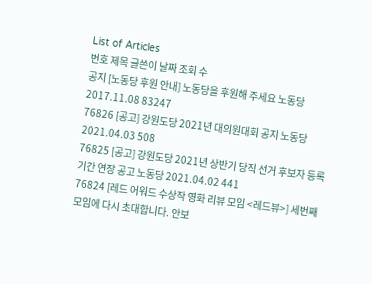List of Articles
번호 제목 글쓴이 날짜 조회 수
공지 [노동당 후원 안내] 노동당을 후원해 주세요 노동당 2017.11.08 83247
76826 [공고] 강원도당 2021년 대의원대회 공지 노동당 2021.04.03 508
76825 [공고] 강원도당 2021년 상반기 당직 선거 후보자 등록 기간 연장 공고 노동당 2021.04.02 441
76824 [레드 어워드 수상작 영화 리뷰 모임 <레드뷰>] 세번째 모임에 다시 초대합니다. 안보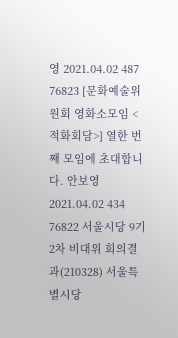영 2021.04.02 487
76823 [문화예술위원회 영화소모임 <적화회담>] 열한 번째 모임에 초대합니다. 안보영 2021.04.02 434
76822 서울시당 9기 2차 비대위 회의결과(210328) 서울특별시당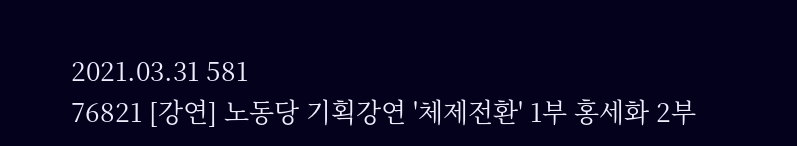2021.03.31 581
76821 [강연] 노동당 기획강연 '체제전환' 1부 홍세화 2부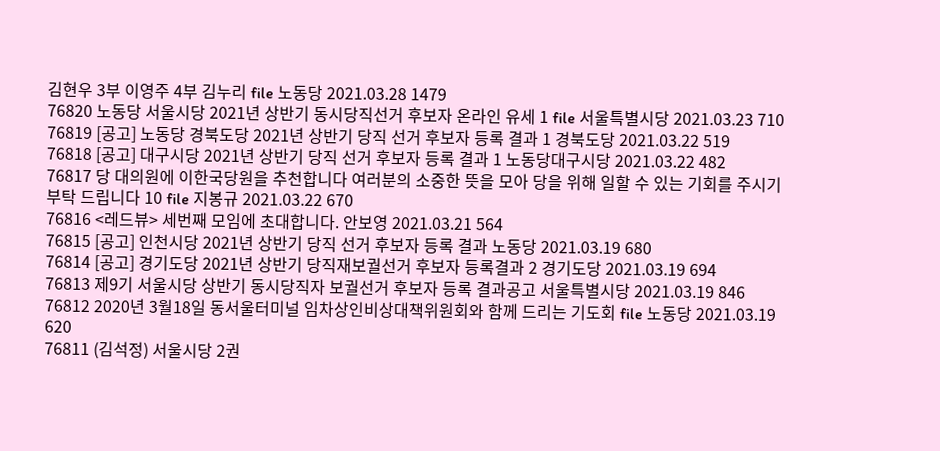김현우 3부 이영주 4부 김누리 file 노동당 2021.03.28 1479
76820 노동당 서울시당 2021년 상반기 동시당직선거 후보자 온라인 유세 1 file 서울특별시당 2021.03.23 710
76819 [공고] 노동당 경북도당 2021년 상반기 당직 선거 후보자 등록 결과 1 경북도당 2021.03.22 519
76818 [공고] 대구시당 2021년 상반기 당직 선거 후보자 등록 결과 1 노동당대구시당 2021.03.22 482
76817 당 대의원에 이한국당원을 추천합니다 여러분의 소중한 뜻을 모아 당을 위해 일할 수 있는 기회를 주시기 부탁 드립니다 10 file 지봉규 2021.03.22 670
76816 <레드뷰> 세번째 모임에 초대합니다. 안보영 2021.03.21 564
76815 [공고] 인천시당 2021년 상반기 당직 선거 후보자 등록 결과 노동당 2021.03.19 680
76814 [공고] 경기도당 2021년 상반기 당직재보궐선거 후보자 등록결과 2 경기도당 2021.03.19 694
76813 제9기 서울시당 상반기 동시당직자 보궐선거 후보자 등록 결과공고 서울특별시당 2021.03.19 846
76812 2020년 3월18일 동서울터미널 임차상인비상대책위원회와 함께 드리는 기도회 file 노동당 2021.03.19 620
76811 (김석정) 서울시당 2권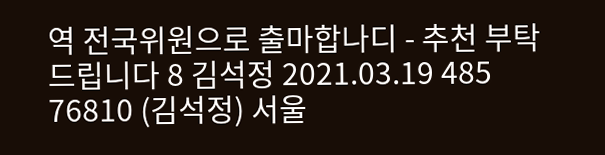역 전국위원으로 출마합나디 - 추천 부탁 드립니다 8 김석정 2021.03.19 485
76810 (김석정) 서울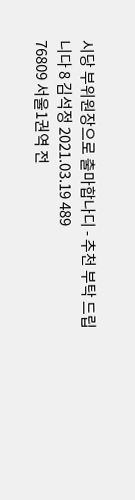시당 부위원장으로 출마합나디 - 추천 부탁 드립니다 8 김석정 2021.03.19 489
76809 서울1권역 전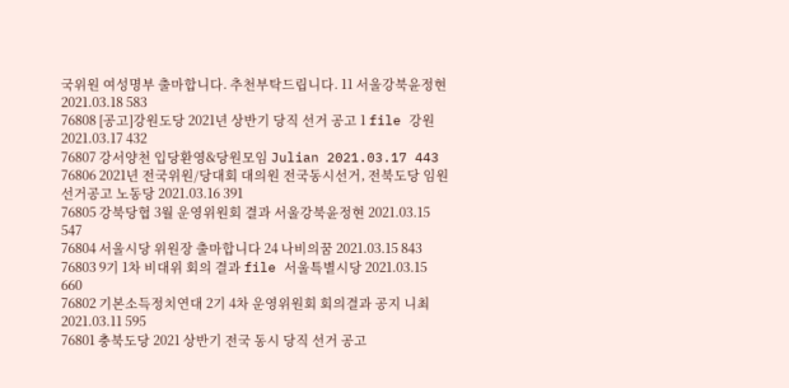국위원 여성명부 출마합니다. 추천부탁드립니다. 11 서울강북윤정현 2021.03.18 583
76808 [공고]강원도당 2021년 상반기 당직 선거 공고 1 file 강원 2021.03.17 432
76807 강서양천 입당환영&당원모임 Julian 2021.03.17 443
76806 2021년 전국위원/당대회 대의원 전국동시선거, 전북도당 임원선거공고 노동당 2021.03.16 391
76805 강북당협 3월 운영위원회 결과 서울강북윤정현 2021.03.15 547
76804 서울시당 위원장 출마합니다 24 나비의꿈 2021.03.15 843
76803 9기 1차 비대위 회의 결과 file 서울특별시당 2021.03.15 660
76802 기본소득정치연대 2기 4차 운영위원회 회의결과 공지 니최 2021.03.11 595
76801 충북도당 2021 상반기 전국 동시 당직 선거 공고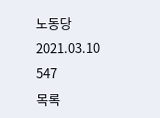노동당 2021.03.10 547
목록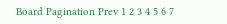Board Pagination Prev 1 2 3 4 5 6 7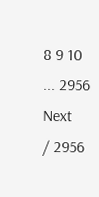8 9 10 ... 2956 Next
/ 2956